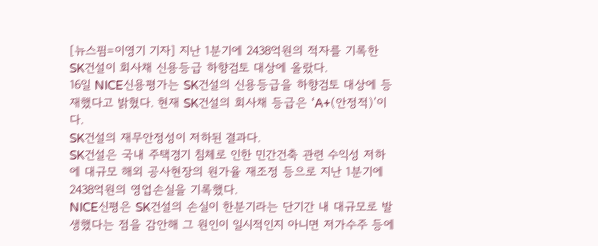[뉴스핌=이영기 기자] 지난 1분기에 2438억원의 적자를 기록한 SK건설이 회사채 신용등급 하향검토 대상에 올랐다.
16일 NICE신용평가는 SK건설의 신용등급을 하향검토 대상에 등재했다고 밝혔다. 현재 SK건설의 회사채 등급은 ‘A+(안정적)’이다.
SK건설의 재무안정성이 저하된 결과다.
SK건설은 국내 주택경기 침체로 인한 민간건축 관련 수익성 저하에 대규모 해외 공사현장의 원가율 재조정 등으로 지난 1분기에 2438억원의 영업손실을 기록했다.
NICE신평은 SK건설의 손실이 한분기라는 단기간 내 대규모로 발생했다는 점을 감안해 그 원인이 일시적인지 아니면 저가수주 등에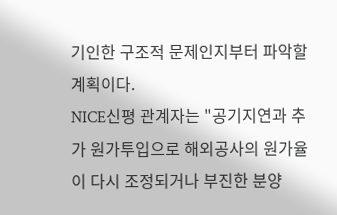기인한 구조적 문제인지부터 파악할 계획이다.
NICE신평 관계자는 "공기지연과 추가 원가투입으로 해외공사의 원가율이 다시 조정되거나 부진한 분양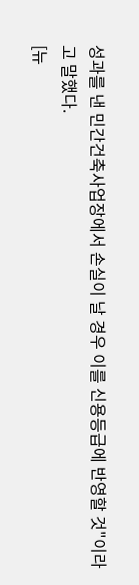성과를 낸 민간건축사업장에서 손실이 날 경우 이를 신용등급에 반영할 것"이라고 말했다.
[뉴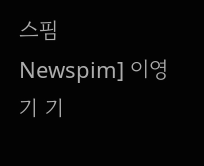스핌 Newspim] 이영기 기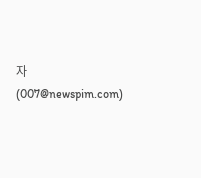자 (007@newspim.com)